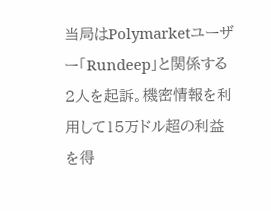当局はPolymarketユーザー「Rundeep」と関係する2人を起訴。機密情報を利用して15万ドル超の利益を得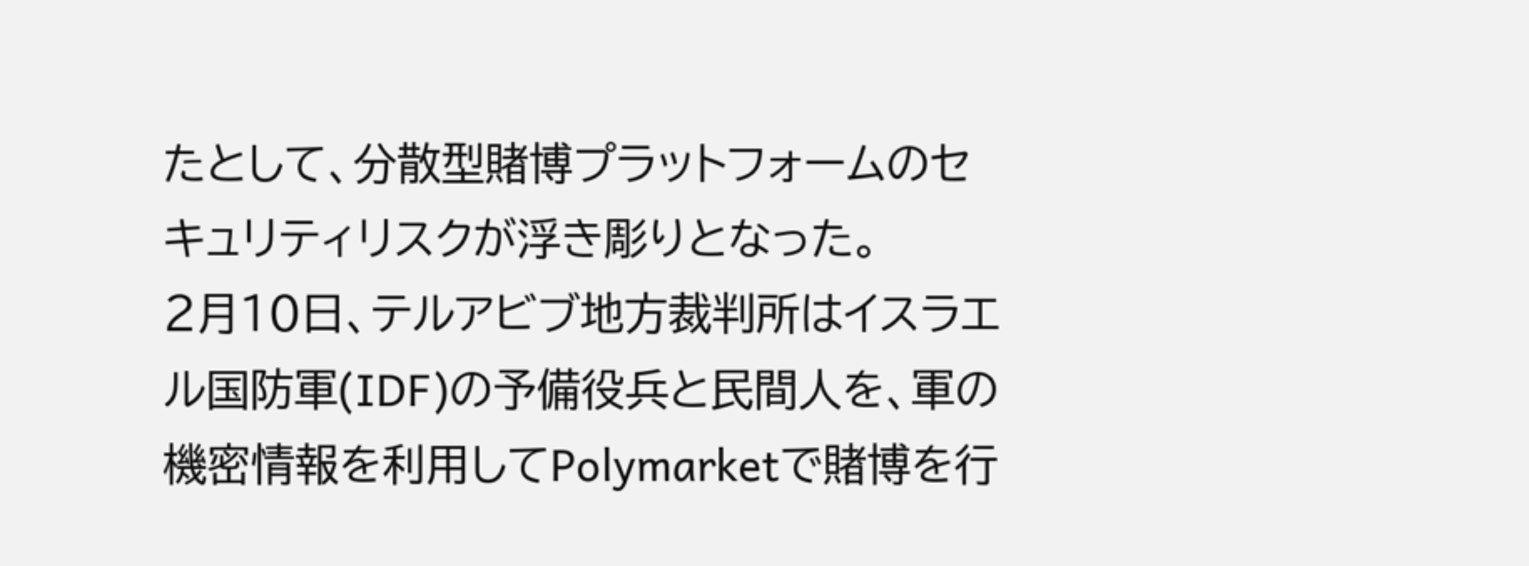たとして、分散型賭博プラットフォームのセキュリティリスクが浮き彫りとなった。
2月10日、テルアビブ地方裁判所はイスラエル国防軍(IDF)の予備役兵と民間人を、軍の機密情報を利用してPolymarketで賭博を行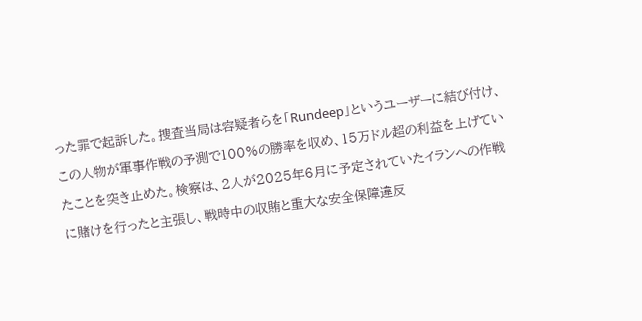った罪で起訴した。捜査当局は容疑者らを「Rundeep」というユーザーに結び付け、この人物が軍事作戦の予測で100%の勝率を収め、15万ドル超の利益を上げていたことを突き止めた。検察は、2人が2025年6月に予定されていたイランへの作戦に賭けを行ったと主張し、戦時中の収賄と重大な安全保障違反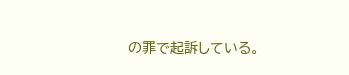の罪で起訴している。